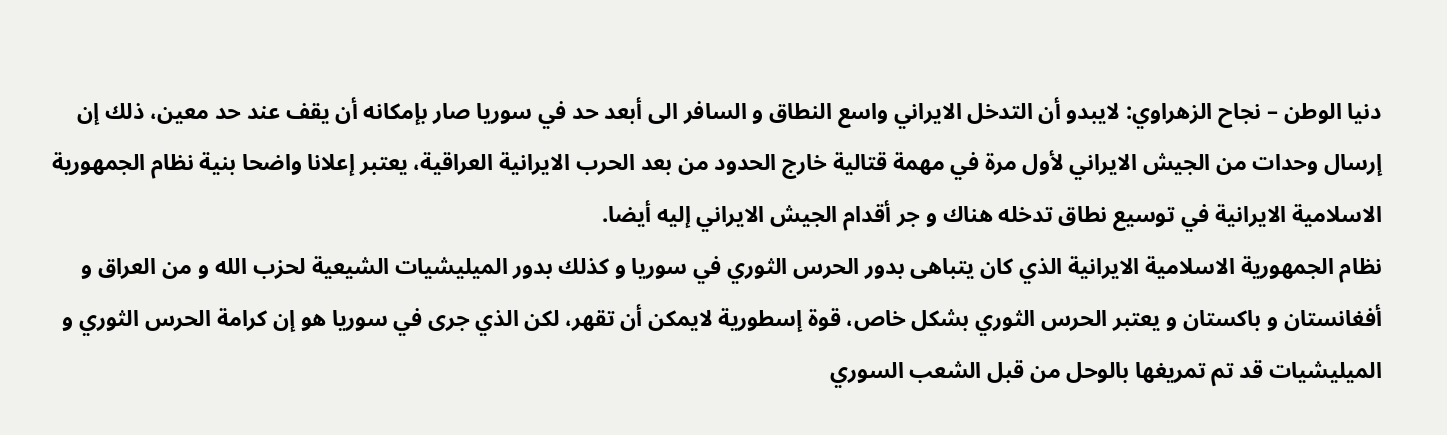دنيا الوطن – نجاح الزهراوي: لايبدو أن التدخل الايراني واسع النطاق و السافر الى أبعد حد في سوريا صار بإمکانه أن يقف عند حد معين، ذلك إن إرسال وحدات من الجيش الايراني لأول مرة في مهمة قتالية خارج الحدود من بعد الحرب الايرانية العراقية، يعتبر إعلانا واضحا بنية نظام الجمهورية الاسلامية الايرانية في توسيع نطاق تدخله هناك و جر أقدام الجيش الايراني إليه أيضا.
نظام الجمهورية الاسلامية الايرانية الذي کان يتباهى بدور الحرس الثوري في سوريا و کذلك بدور الميليشيات الشيعية لحزب الله و من العراق و أفغانستان و باکستان و يعتبر الحرس الثوري بشکل خاص، قوة إسطورية لايمکن أن تقهر، لکن الذي جرى في سوريا هو إن کرامة الحرس الثوري و الميليشيات قد تم تمريغها بالوحل من قبل الشعب السوري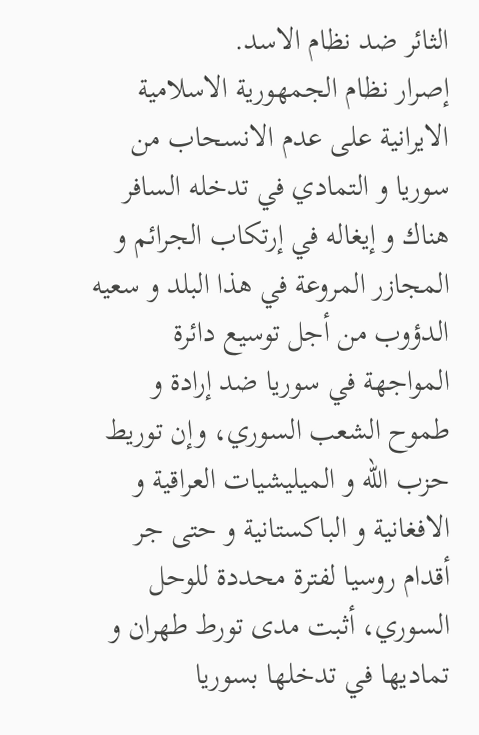الثائر ضد نظام الاسد.
إصرار نظام الجمهورية الاسلامية الايرانية على عدم الانسحاب من سوريا و التمادي في تدخله السافر هناك و إيغاله في إرتکاب الجرائم و المجازر المروعة في هذا البلد و سعيه الدؤوب من أجل توسيع دائرة المواجهة في سوريا ضد إرادة و طموح الشعب السوري، وإن توريط حزب الله و الميليشيات العراقية و الافغانية و الباکستانية و حتى جر أقدام روسيا لفترة محددة للوحل السوري، أثبت مدى تورط طهران و تماديها في تدخلها بسوريا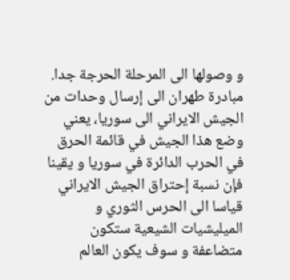و وصولها الى المرحلة الحرجة جدا.
مبادرة طهران الى إرسال وحدات من الجيش الايراني الى سوريا، يعني وضع هذا الجيش في قائمة الحرق في الحرب الدائرة في سوريا و يقينا فإن نسبة إحتراق الجيش الايراني قياسا الى الحرس الثوري و الميليشيات الشيعية ستکون متضاعفة و سوف يکون العالم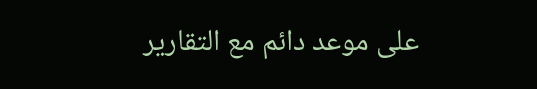على موعد دائم مع التقارير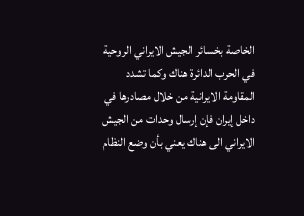الخاصة بخسائر الجيش الايراني الروحية في الحرب الدائرة هناك وکما تشدد المقاومة الايرانية من خلال مصادرها في داخل إيران فإن إرسال وحدات من الجيش الايراني الى هناك يعني بأن وضع النظام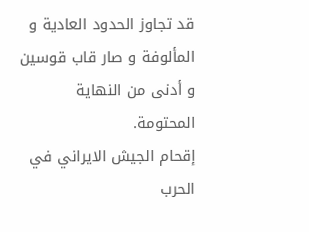قد تجاوز الحدود العادية و المألوفة و صار قاب قوسين و أدنى من النهاية المحتومة.
إقحام الجيش الايراني في الحرب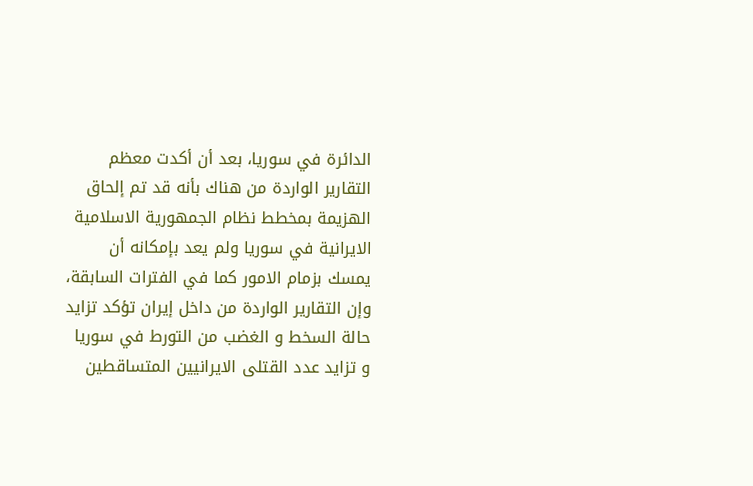الدائرة في سوريا، بعد أن أکدت معظم التقارير الواردة من هناك بأنه قد تم إلحاق الهزيمة بمخطط نظام الجمهورية الاسلامية الايرانية في سوريا ولم يعد بإمکانه أن يمسك بزمام الامور کما في الفترات السابقة، وإن التقارير الواردة من داخل إيران تؤکد تزايد حالة السخط و الغضب من التورط في سوريا و تزايد عدد القتلى الايرانيين المتساقطين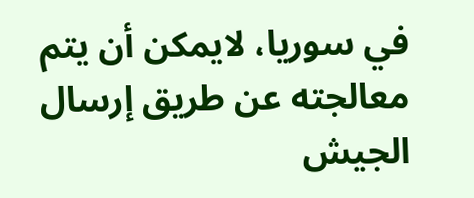في سوريا، لايمکن أن يتم معالجته عن طريق إرسال الجيش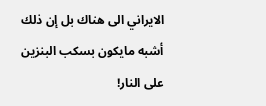الايراني الى هناك بل إن ذلك أشبه مايکون بسکب البنزين على النار!